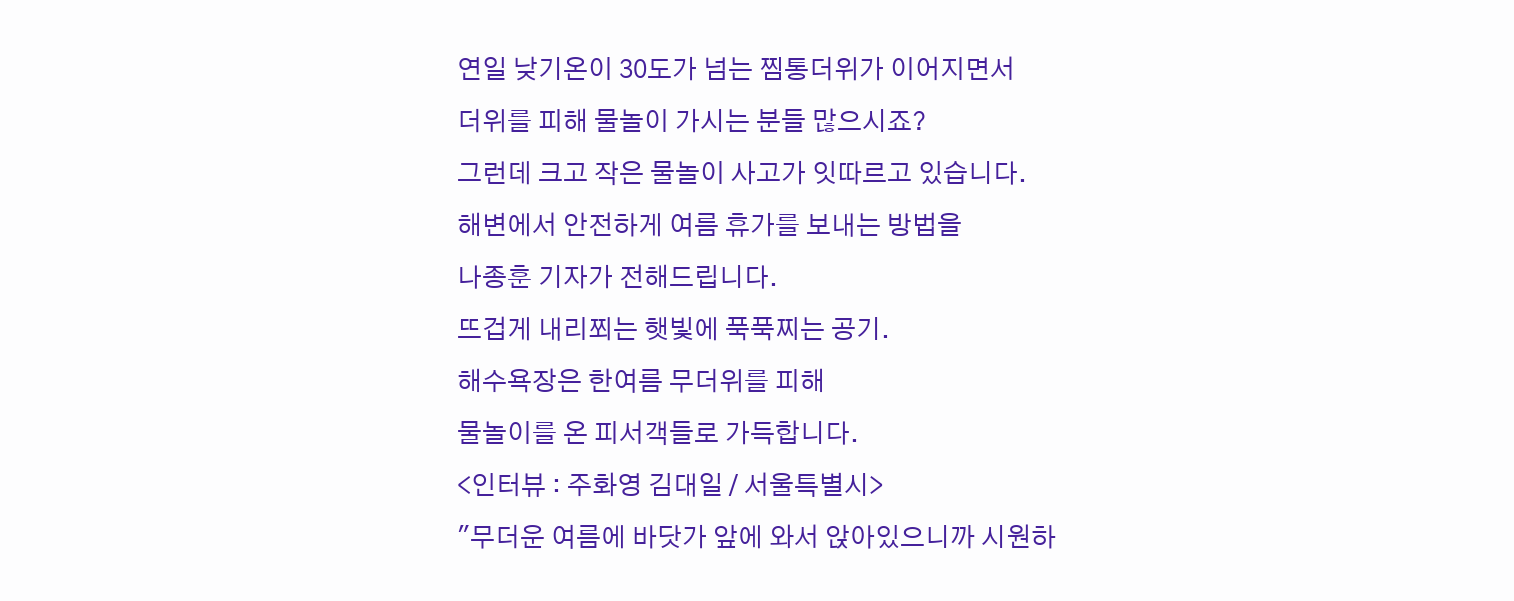연일 낮기온이 30도가 넘는 찜통더위가 이어지면서
더위를 피해 물놀이 가시는 분들 많으시죠?
그런데 크고 작은 물놀이 사고가 잇따르고 있습니다.
해변에서 안전하게 여름 휴가를 보내는 방법을
나종훈 기자가 전해드립니다.
뜨겁게 내리쬐는 햇빛에 푹푹찌는 공기.
해수욕장은 한여름 무더위를 피해
물놀이를 온 피서객들로 가득합니다.
<인터뷰 : 주화영 김대일 / 서울특별시>
"무더운 여름에 바닷가 앞에 와서 앉아있으니까 시원하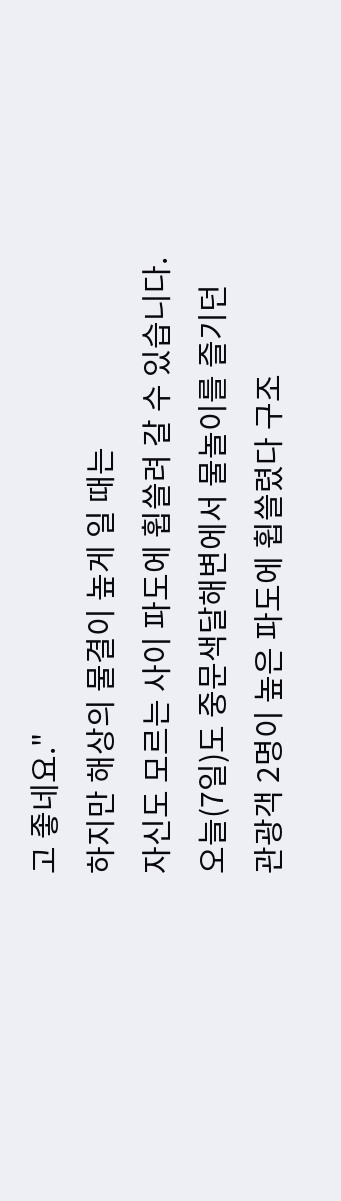고 좋네요."
하지만 해상의 물결이 높게 일 때는
자신도 모르는 사이 파도에 휩쓸려 갈 수 있습니다.
오늘(7일)도 중문색달해변에서 물놀이를 즐기던
관광객 2명이 높은 파도에 휩쓸렸다 구조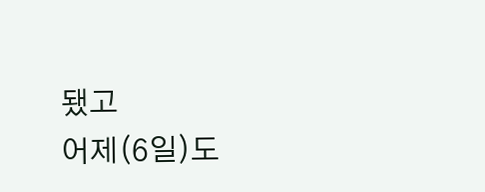됐고
어제(6일)도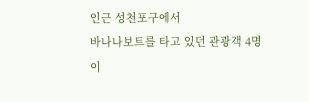인근 성천포구에서
바나나보트를 타고 있던 관광객 4명이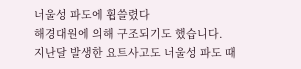너울성 파도에 휩쓸렸다
해경대원에 의해 구조되기도 했습니다.
지난달 발생한 요트사고도 너울성 파도 때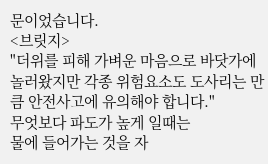문이었습니다.
<브릿지>
"더위를 피해 가벼운 마음으로 바닷가에 놀러왔지만 각종 위험요소도 도사리는 만큼 안전사고에 유의해야 합니다."
무엇보다 파도가 높게 일때는
물에 들어가는 것을 자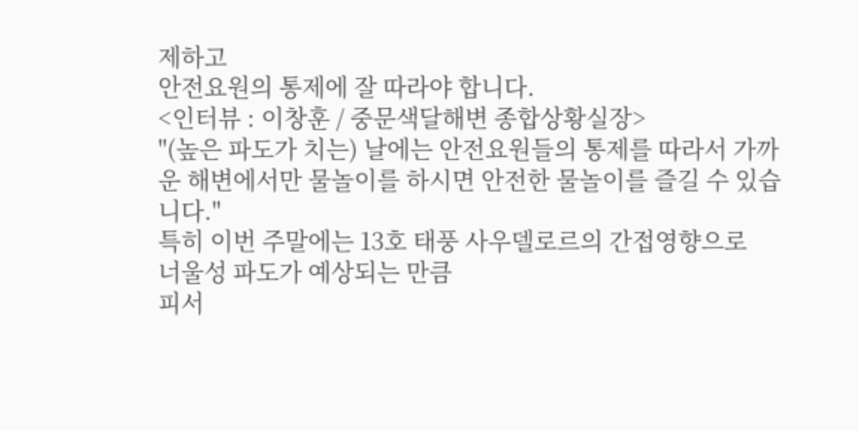제하고
안전요원의 통제에 잘 따라야 합니다.
<인터뷰 : 이창훈 / 중문색달해변 종합상황실장>
"(높은 파도가 치는) 날에는 안전요원들의 통제를 따라서 가까운 해변에서만 물놀이를 하시면 안전한 물놀이를 즐길 수 있습니다."
특히 이번 주말에는 13호 태풍 사우델로르의 간접영향으로
너울성 파도가 예상되는 만큼
피서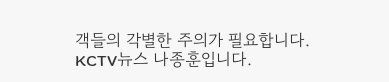객들의 각별한 주의가 필요합니다.
KCTV뉴스 나종훈입니다.